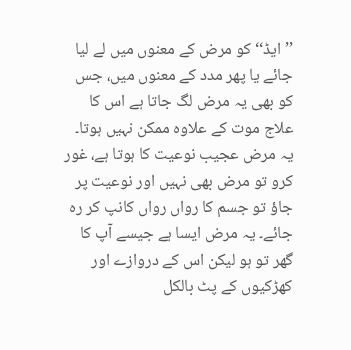’’ایڈ‘‘ کو مرض کے معنوں میں لے لیا جائے یا پھر مدد کے معنوں میں، جس کو بھی یہ مرض لگ جاتا ہے اس کا علاج موت کے علاوہ ممکن نہیں ہوتا۔ یہ مرض عجیب نوعیت کا ہوتا ہے، غور کرو تو مرض بھی نہیں اور نوعیت پر جاؤ تو جسم کا رواں رواں کانپ کر رہ جائے۔ یہ مرض ایسا ہے جیسے آپ کا گھر تو ہو لیکن اس کے دروازے اور کھڑکیوں کے پٹ بالکل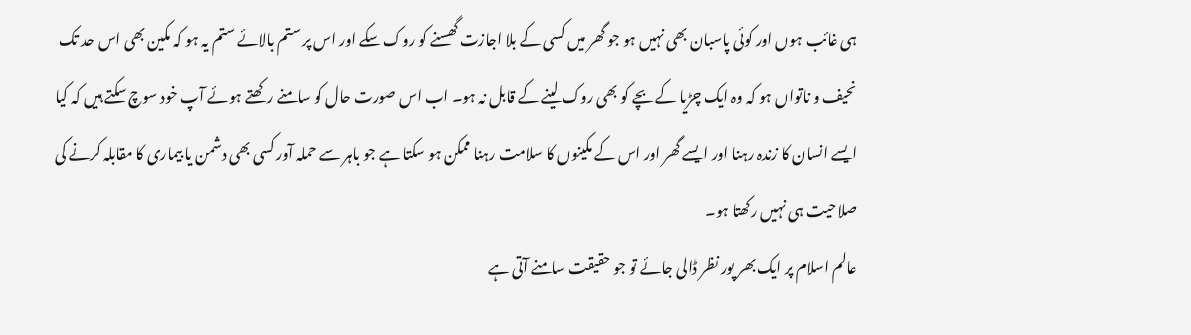ہی غائب ہوں اور کوئی پاسبان بھی نہیں ہو جو گھر میں کسی کے بلا اجازت گھسنے کو روک سکے اور اس پر ستم بالائے ستم یہ ہو کہ مکین بھی اس حد تک نحیف و ناتواں ہو کہ وہ ایک چڑیا کے بچے کو بھی روک لینے کے قابل نہ ہو۔ اب اس صورت حال کو سامنے رکھتے ہوئے آپ خود سوچ سکتے ہیں کہ کیا ایسے انسان کا زندہ رہنا اور ایسے گھر اور اس کے مکینوں کا سلامت رہنا ممکن ہو سکتا ہے جو باہر سے حملہ آور کسی بھی دشمن یا بیماری کا مقابلہ کرنے کی صلاحیت ہی نہیں رکھتا ہو۔
عالم اسلام پر ایک بھر پور نظر ڈالی جائے تو جو حقیقت سامنے آتی ہے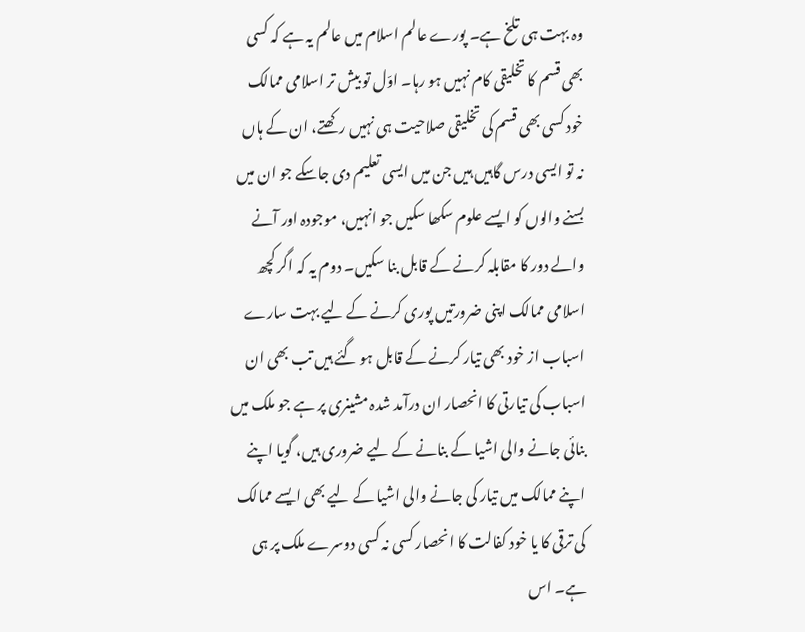وہ بہت ہی تلخ ہے۔ پورے عالم اسلام میں عالم یہ ہے کہ کسی بھی قسم کا تخلیقی کام نہیں ہو رہا۔ اوّل تو بیش تر اسلامی ممالک خود کسی بھی قسم کی تخلیقی صلاحیت ہی نہیں رکھتے، ان کے ہاں نہ تو ایسی درس گاہیں ہیں جن میں ایسی تعلیم دی جاسکے جو ان میں بسنے والوں کو ایسے علوم سکھا سکیں جو انہیں، موجودہ اور آنے والے دور کا مقابلہ کرنے کے قابل بنا سکیں۔ دوم یہ کہ اگر کچھ اسلامی ممالک اپنی ضرورتیں پوری کرنے کے لیے بہت سارے اسباب از خود بھی تیار کرنے کے قابل ہو گئے ہیں تب بھی ان اسباب کی تیارتی کا انحصار ان درآمد شدہ مشینری پر ہے جو ملک میں بنائی جانے والی اشیا کے بنانے کے لیے ضروری ہیں، گویا اپنے اپنے ممالک میں تیار کی جانے والی اشیا کے لیے بھی ایسے ممالک کی ترقی کا یا خود کفالت کا انحصار کسی نہ کسی دوسرے ملک پر ہی ہے۔ اس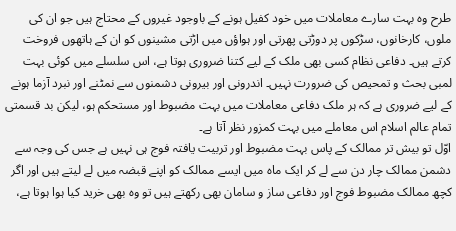طرح وہ بہت سارے معاملات میں خود کفیل ہونے کے باوجود غیروں کے محتاج ہیں جو ان کی ملوں، کارخانوں، سڑکوں پر دوڑتی پھرتی اور ہواؤں میں اڑتی مشینوں کو ان کے ہاتھوں فروخت کرتے ہیں۔ دفاعی نظام کسی بھی ملک کے لیے کتنا ضروری ہوتا ہے، اس سلسلے میں کوئی بہت لمبی بحث و تمحیص کی ضرورت نہیں۔ اندرونی اور بیرونی دشمنوں سے نمٹنے اور نبرد آزما ہونے کے لیے ضروری ہے کہ ہر ملک دفاعی معاملات میں بہت مضبوط اور مستحکم ہو، لیکن بد قسمتی تمام عالم اسلام اس معاملے میں بہت کمزور نظر آتا ہے۔
اوّل تو بیش تر ممالک کے پاس بہت مضبوط اور تربیت یافتہ فوج ہی نہیں ہے جس کی وجہ سے دشمن ممالک چار دن سے لے کر ایک ماہ میں ایسے ممالک کو اپنے قبضہ میں لے لیتے ہیں اور اگر کچھ ممالک مضبوط فوج اور دفاعی ساز و سامان بھی رکھتے ہیں تو وہ بھی خرید کیا ہوا ہوتا ہے،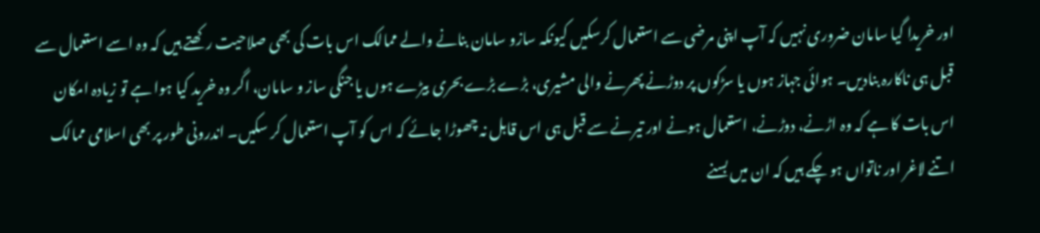اور خریدا گیا سامان ضروری نہیں کہ آپ اپنی مرضی سے استعمال کرسکیں کیونکہ سازو سامان بنانے والے ممالک اس بات کی بھی صلاحیت رکھتے ہیں کہ وہ اسے استعمال سے قبل ہی ناکارہ بنادیں۔ ہوائی جہاز ہوں یا سڑکوں پر دوڑنے پھرنے والی مشیری، بڑے بڑے بحری بیڑے ہوں یا جنگی ساز و سامان، اگر وہ خرید کیا ہوا ہے تو زیادہ امکان اس بات کا ہے کہ وہ اڑنے، دوڑنے، استعمال ہونے اور تیرنے سے قبل ہی اس قابل نہ چھوڑا جائے کہ اس کو آپ استعمال کر سکیں۔ اندرونی طور پر بھی اسلامی ممالک اتنے لاغر اور ناتواں ہو چکے ہیں کہ ان میں بسنے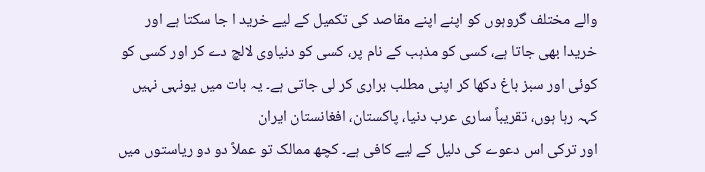والے مختلف گروہوں کو اپنے اپنے مقاصد کی تکمیل کے لیے خرید ا جا سکتا ہے اور خریدا بھی جاتا ہے، کسی کو مذہب کے نام پر، کسی کو دنیاوی لالچ دے کر اور کسی کو کوئی اور سبز باغ دکھا کر اپنی مطلب براری کر لی جاتی ہے۔ یہ بات میں یونہی نہیں کہہ رہا ہوں، تقریباً ساری عرب دنیا، پاکستان، افغانستان ایران
اور ترکی اس دعوے کی دلیل کے لیے کافی ہے۔ کچھ ممالک تو عملاً دو دو ریاستوں میں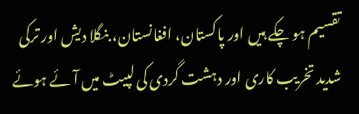تقسیم ہو چکے ہیں اور پاکستان، افغانستان، بنگلا دیش اور ترکی شدید تخریب کاری اور دہشت گردی کی لپیٹ میں آئے ہوئے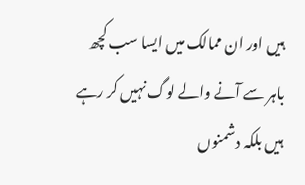ہیں اور ان ممالک میں ایسا سب کچھ باہر سے آنے والے لوگ نہیں کر رہے ہیں بلکہ دشمنوں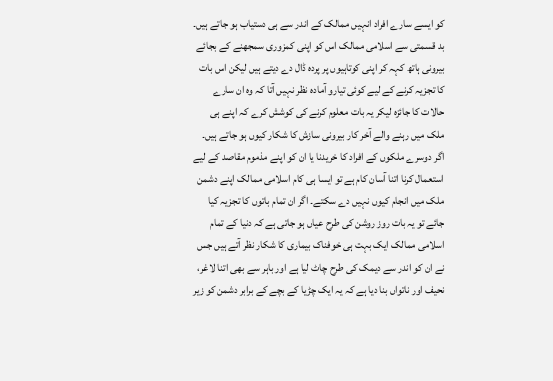کو ایسے سارے افراد انہیں ممالک کے اندر سے ہی دستیاب ہو جاتے ہیں۔ بد قسمتی سے اسلامی ممالک اس کو اپنی کمزوری سمجھنے کے بجائے بیرونی ہاتھ کہہ کر اپنی کوتاہیوں پر پردہ ڈال دے دیتے ہیں لیکن اس بات کا تجزیہ کرنے کے لیے کوئی تیارو آمادہ نظر نہیں آتا کہ وہ ان سارے حالات کا جائزہ لیکر یہ بات معلوم کرنے کی کوشش کرے کہ اپنے ہی ملک میں رہنے والے آخر کار بیرونی سازش کا شکار کیوں ہو جاتے ہیں۔ اگر دوسرے ملکوں کے افراد کا خریدنا یا ان کو اپنے مذموم مقاصد کے لیے استعمال کرنا اتنا آسان کام ہے تو ایسا ہی کام اسلامی ممالک اپنے دشمن ملک میں انجام کیوں نہیں دے سکتے۔ اگر ان تمام باتوں کا تجزیہ کیا جائے تو یہ بات روز روشن کی طرح عیاں ہو جاتی ہے کہ دنیا کے تمام اسلامی ممالک ایک بہت ہی خوفناک بیماری کا شکار نظر آتے ہیں جس نے ان کو اندر سے دیمک کی طرح چاٹ لیا ہے اور باہر سے بھی اتنا لاغر، نحیف اور ناتواں بنا دیا ہے کہ یہ ایک چڑیا کے بچے کے برابر دشمن کو زیر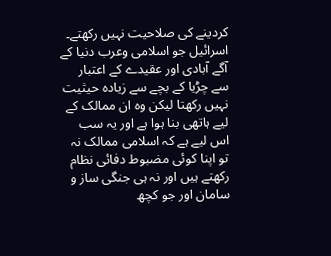کردینے کی صلاحیت نہیں رکھتے۔ اسرائیل جو اسلامی وعرب دنیا کے آگے آبادی اور عقیدے کے اعتبار سے چڑیا کے بچے سے زیادہ حیثیت نہیں رکھتا لیکن وہ ان ممالک کے لیے ہاتھی بنا ہوا ہے اور یہ سب اس لیے ہے کہ اسلامی ممالک نہ تو اپنا کوئی مضبوط دفائی نظام رکھتے ہیں اور نہ ہی جنگی ساز و سامان اور جو کچھ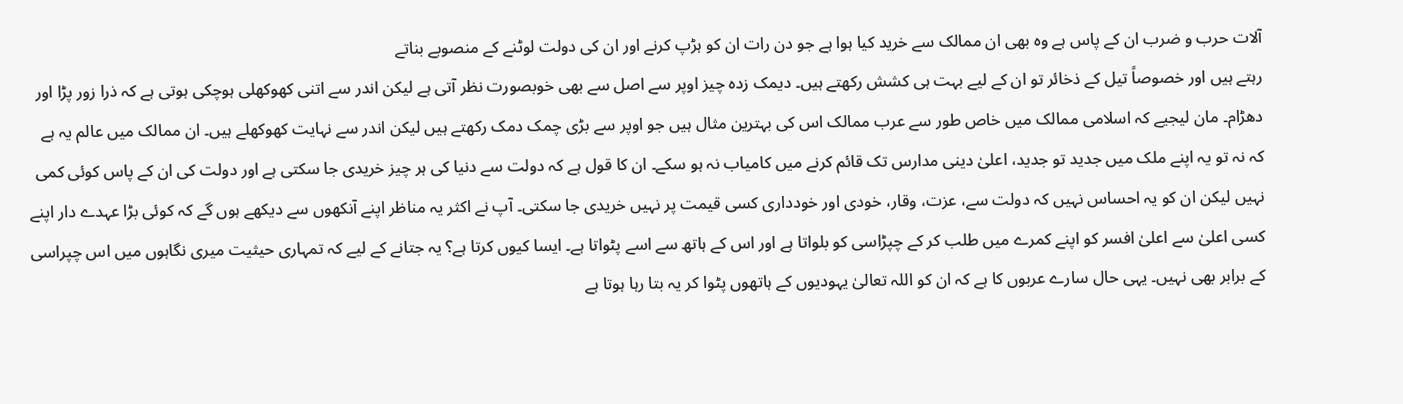آلات حرب و ضرب ان کے پاس ہے وہ بھی ان ممالک سے خرید کیا ہوا ہے جو دن رات ان کو ہڑپ کرنے اور ان کی دولت لوٹنے کے منصوبے بناتے
رہتے ہیں اور خصوصاً تیل کے ذخائر تو ان کے لیے بہت ہی کشش رکھتے ہیں۔ دیمک زدہ چیز اوپر سے اصل سے بھی خوبصورت نظر آتی ہے لیکن اندر سے اتنی کھوکھلی ہوچکی ہوتی ہے کہ ذرا زور پڑا اور دھڑام۔ مان لیجیے کہ اسلامی ممالک میں خاص طور سے عرب ممالک اس کی بہترین مثال ہیں جو اوپر سے بڑی چمک دمک رکھتے ہیں لیکن اندر سے نہایت کھوکھلے ہیں۔ ان ممالک میں عالم یہ ہے کہ نہ تو یہ اپنے ملک میں جدید تو جدید، اعلیٰ دینی مدارس تک قائم کرنے میں کامیاب نہ ہو سکے۔ ان کا قول ہے کہ دولت سے دنیا کی ہر چیز خریدی جا سکتی ہے اور دولت کی ان کے پاس کوئی کمی نہیں لیکن ان کو یہ احساس نہیں کہ دولت سے، عزت، وقار، خودی اور خودداری کسی قیمت پر نہیں خریدی جا سکتی۔ آپ نے اکثر یہ مناظر اپنے آنکھوں سے دیکھے ہوں گے کہ کوئی بڑا عہدے دار اپنے کسی اعلیٰ سے اعلیٰ افسر کو اپنے کمرے میں طلب کر کے چپڑاسی کو بلواتا ہے اور اس کے ہاتھ سے اسے پٹواتا ہے۔ ایسا کیوں کرتا ہے؟ یہ جتانے کے لیے کہ تمہاری حیثیت میری نگاہوں میں اس چپراسی کے برابر بھی نہیں۔ یہی حال سارے عربوں کا ہے کہ ان کو اللہ تعالیٰ یہودیوں کے ہاتھوں پٹوا کر یہ بتا رہا ہوتا ہے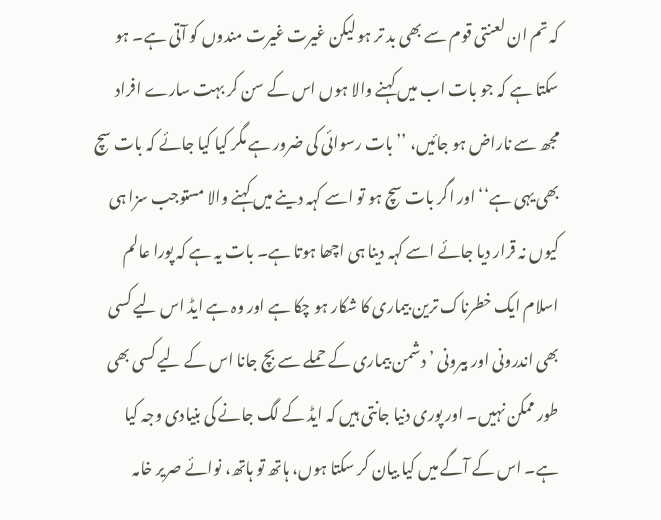کہ تم ان لعنتی قوم سے بھی بد تر ہو لیکن غیرت غیرت مندوں کو آتی ہے۔ ہو سکتا ہے کہ جو بات اب میں کہنے والا ہوں اس کے سن کر بہت سارے افراد مجھ سے ناراض ہو جائیں، ’’بات رسوائی کی ضرور ہے مگر کیا کیا جائے کہ بات سچ بھی یہی ہے‘‘ اور اگر بات سچ ہو تو اسے کہہ دینے میں کہنے والا مستوجب سزا ہی کیوں نہ قرار دیا جائے اسے کہہ دینا ہی اچھا ہوتا ہے۔ بات یہ ہے کہ پورا عالم اسلام ایک خطرناک ترین بیماری کا شکار ہو چکا ہے اور وہ ہے ایڈ اس لیے کسی بھی اندرونی اور بیرونی ’دشمن بیماری کے حملے سے بچ جانا اس کے لیے کسی بھی طور ممکن نہیں۔ اور پوری دنیا جانتی ہیں کہ ایڈ کے لگ جانے کی بنیادی وجہ کیا ہے۔ اس کے آگے میں کیا بیان کر سکتا ہوں، ہاتھ تو ہاتھ، نوائے صریر خامہ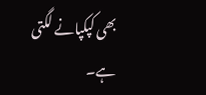بھی کپکپانے لگتی ہے۔